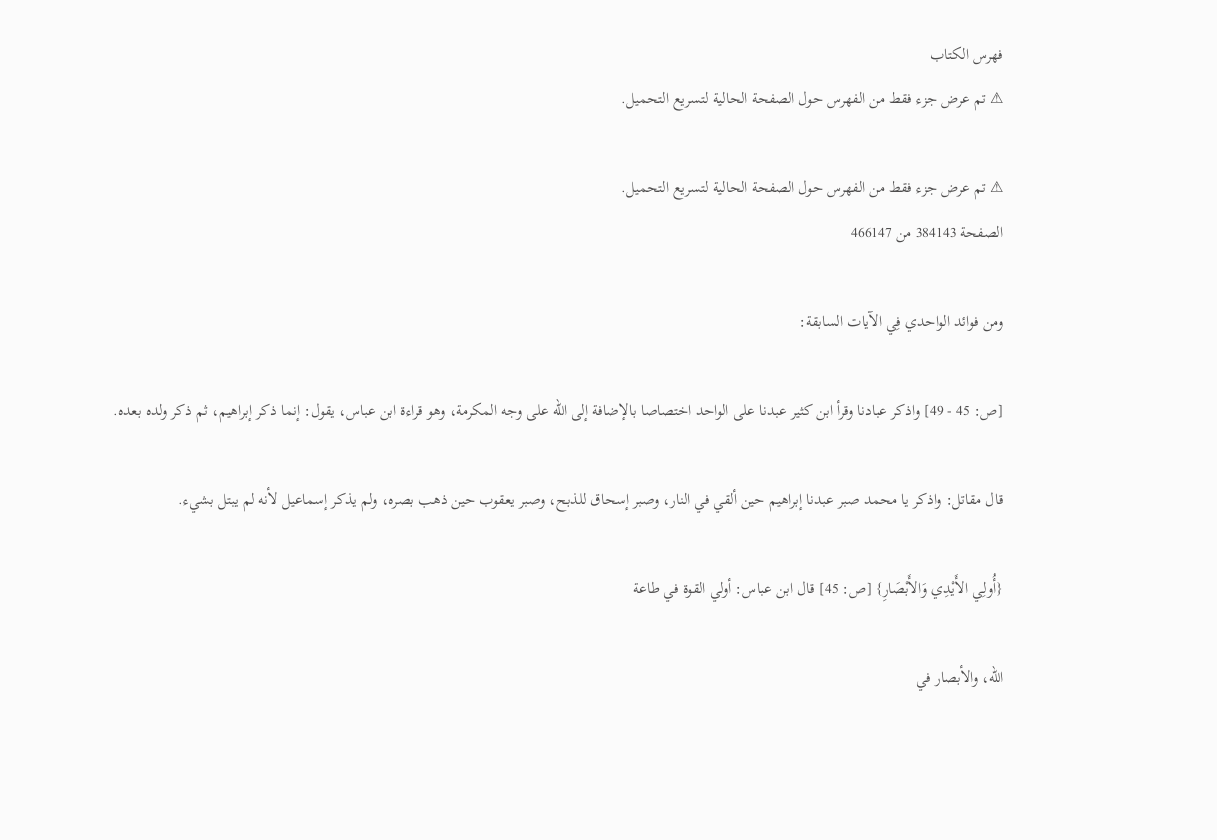فهرس الكتاب
⚠ تم عرض جزء فقط من الفهرس حول الصفحة الحالية لتسريع التحميل.

⚠ تم عرض جزء فقط من الفهرس حول الصفحة الحالية لتسريع التحميل.
الصفحة 384143 من 466147

ومن فوائد الواحدي فِي الآيات السابقة:

[ص: 45 - 49] واذكر عبادنا وقرأ ابن كثير عبدنا على الواحد اختصاصا بالإضافة إلى الله على وجه المكرمة، وهو قراءة ابن عباس، يقول: إنما ذكر إبراهيم، ثم ذكر ولده بعده.

قال مقاتل: واذكر يا محمد صبر عبدنا إبراهيم حين ألقي في النار، وصبر إسحاق للذبح، وصبر يعقوب حين ذهب بصره، ولم يذكر إسماعيل لأنه لم يبتل بشيء.

{أُولِي الأَيْدِي وَالأَبْصَارِ} [ص: 45] قال ابن عباس: أولي القوة في طاعة

الله، والأبصار في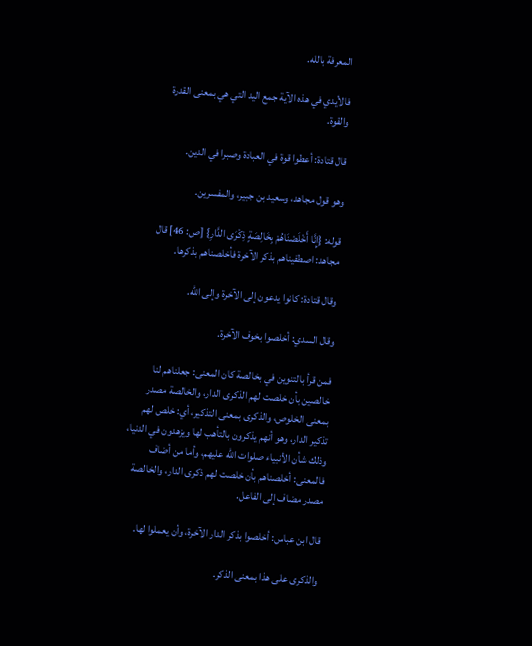المعرفة بالله.

فالأيدي في هذه الآية جمع اليد التي هي بمعنى القدرة والقوة.

قال قتادة: أعطوا قوة في العبادة وصبرا في الدين.

وهو قول مجاهد، وسعيد بن جبير، والمفسرين.

قوله: {إِنَّا أَخْلَصْنَاهُمْ بِخَالِصَةٍ ذِكْرَى الدَّارِ} [ص: 46] قال مجاهد: اصطفيناهم بذكر الآخرة فأخلصناهم بذكرها.

وقال قتادة: كانوا يدعون إلى الآخرة وإلى الله.

وقال السدي: أخلصوا بخوف الآخرة.

فمن قرأ بالتنوين في بخالصة كان المعنى: جعلناهم لنا خالصين بأن خلصت لهم الذكرى الدار، والخالصة مصدر بمعنى الخلوص، والذكرى بمعنى التذكير، أي: خلص لهم تذكير الدار، وهو أنهم يذكرون بالتأهب لها ويزهدون في الدنيا، وذلك شأن الأنبياء صلوات الله عليهم، وأما من أضاف فالمعنى: أخلصناهم بأن خلصت لهم ذكرى الدار، والخالصة مصدر مضاف إلى الفاعل.

قال ابن عباس: أخلصوا بذكر الدار الآخرة، وأن يعملوا لها.

والذكرى على هذا بمعنى الذكر.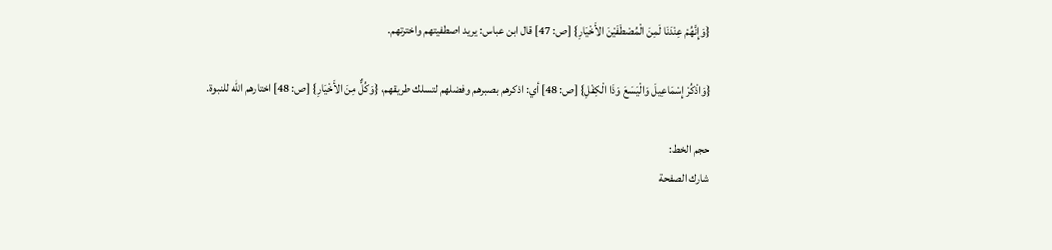{وَإِنَّهُمْ عِنْدَنَا لَمِنَ الْمُصْطَفَيْنَ الأَخْيَارِ} [ص: 47] قال ابن عباس: يريد اصطفيتهم واخترتهم.

{وَاذْكُرْ إِسْمَاعِيلَ وَالْيَسَعَ وَذَا الْكِفْلِ} [ص: 48] أي: اذكرهم بصبرهم وفضلهم لتسلك طريقهم، {وَكُلٌّ مِنَ الأَخْيَارِ} [ص: 48] اختارهم الله للنبوة.

حجم الخط:
شارك الصفحة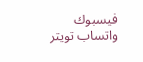فيسبوك واتساب تويتر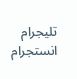تليجرام انستجرام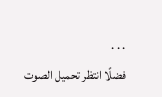. . .
فضلًا انتظر تحميل الصوت